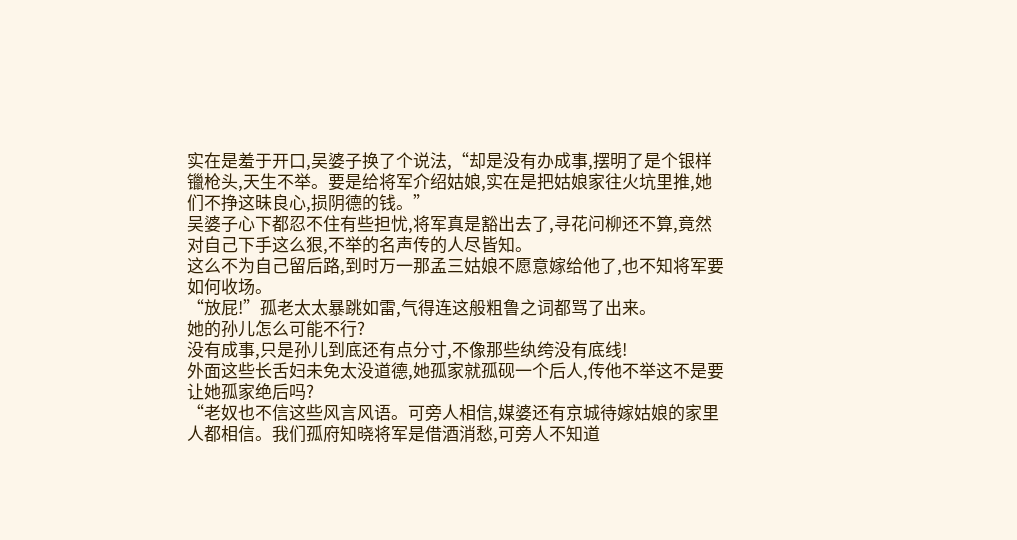实在是羞于开口,吴婆子换了个说法,“却是没有办成事,摆明了是个银样镴枪头,天生不举。要是给将军介绍姑娘,实在是把姑娘家往火坑里推,她们不挣这昧良心,损阴德的钱。”
吴婆子心下都忍不住有些担忧,将军真是豁出去了,寻花问柳还不算,竟然对自己下手这么狠,不举的名声传的人尽皆知。
这么不为自己留后路,到时万一那孟三姑娘不愿意嫁给他了,也不知将军要如何收场。
“放屁!”孤老太太暴跳如雷,气得连这般粗鲁之词都骂了出来。
她的孙儿怎么可能不行?
没有成事,只是孙儿到底还有点分寸,不像那些纨绔没有底线!
外面这些长舌妇未免太没道德,她孤家就孤砚一个后人,传他不举这不是要让她孤家绝后吗?
“老奴也不信这些风言风语。可旁人相信,媒婆还有京城待嫁姑娘的家里人都相信。我们孤府知晓将军是借酒消愁,可旁人不知道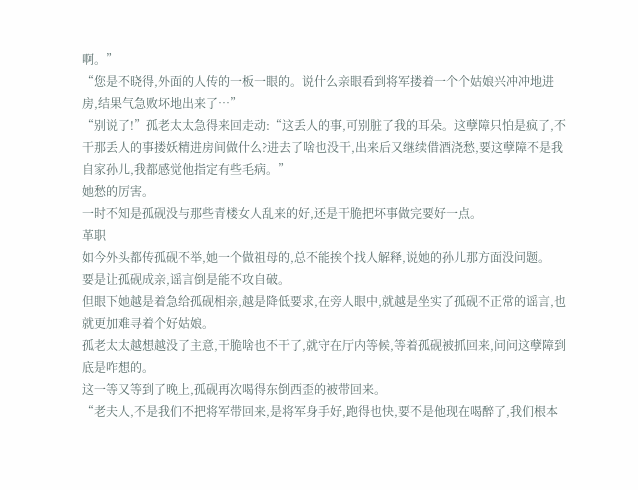啊。”
“您是不晓得,外面的人传的一板一眼的。说什么亲眼看到将军搂着一个个姑娘兴冲冲地进房,结果气急败坏地出来了…”
“别说了!”孤老太太急得来回走动:“这丢人的事,可别脏了我的耳朵。这孽障只怕是疯了,不干那丢人的事搂妖精进房间做什么?进去了啥也没干,出来后又继续借酒浇愁,要这孽障不是我自家孙儿,我都感觉他指定有些毛病。”
她愁的厉害。
一时不知是孤砚没与那些青楼女人乱来的好,还是干脆把坏事做完要好一点。
革职
如今外头都传孤砚不举,她一个做祖母的,总不能挨个找人解释,说她的孙儿那方面没问题。
要是让孤砚成亲,谣言倒是能不攻自破。
但眼下她越是着急给孤砚相亲,越是降低要求,在旁人眼中,就越是坐实了孤砚不正常的谣言,也就更加难寻着个好姑娘。
孤老太太越想越没了主意,干脆啥也不干了,就守在厅内等候,等着孤砚被抓回来,问问这孽障到底是咋想的。
这一等又等到了晚上,孤砚再次喝得东倒西歪的被带回来。
“老夫人,不是我们不把将军带回来,是将军身手好,跑得也快,要不是他现在喝醉了,我们根本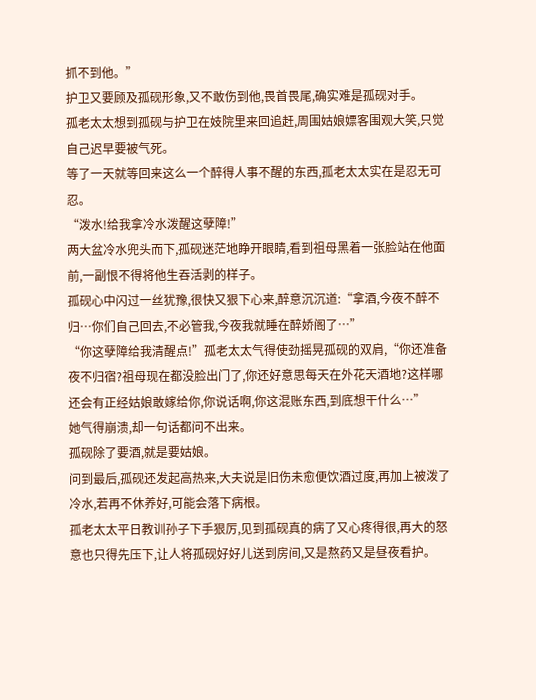抓不到他。”
护卫又要顾及孤砚形象,又不敢伤到他,畏首畏尾,确实难是孤砚对手。
孤老太太想到孤砚与护卫在妓院里来回追赶,周围姑娘嫖客围观大笑,只觉自己迟早要被气死。
等了一天就等回来这么一个醉得人事不醒的东西,孤老太太实在是忍无可忍。
“泼水!给我拿冷水泼醒这孽障!”
两大盆冷水兜头而下,孤砚迷茫地睁开眼睛,看到祖母黑着一张脸站在他面前,一副恨不得将他生吞活剥的样子。
孤砚心中闪过一丝犹豫,很快又狠下心来,醉意沉沉道:“拿酒,今夜不醉不归…你们自己回去,不必管我,今夜我就睡在醉娇阁了…”
“你这孽障给我清醒点!”孤老太太气得使劲摇晃孤砚的双肩,“你还准备夜不归宿?祖母现在都没脸出门了,你还好意思每天在外花天酒地?这样哪还会有正经姑娘敢嫁给你,你说话啊,你这混账东西,到底想干什么…”
她气得崩溃,却一句话都问不出来。
孤砚除了要酒,就是要姑娘。
问到最后,孤砚还发起高热来,大夫说是旧伤未愈便饮酒过度,再加上被泼了冷水,若再不休养好,可能会落下病根。
孤老太太平日教训孙子下手狠厉,见到孤砚真的病了又心疼得很,再大的怒意也只得先压下,让人将孤砚好好儿送到房间,又是熬药又是昼夜看护。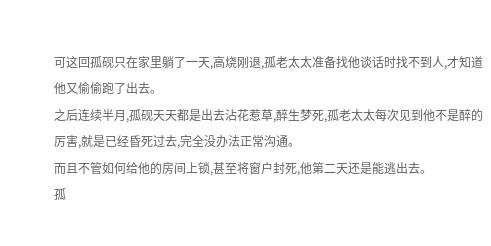可这回孤砚只在家里躺了一天,高烧刚退,孤老太太准备找他谈话时找不到人,才知道他又偷偷跑了出去。
之后连续半月,孤砚天天都是出去沾花惹草,醉生梦死,孤老太太每次见到他不是醉的厉害,就是已经昏死过去,完全没办法正常沟通。
而且不管如何给他的房间上锁,甚至将窗户封死,他第二天还是能逃出去。
孤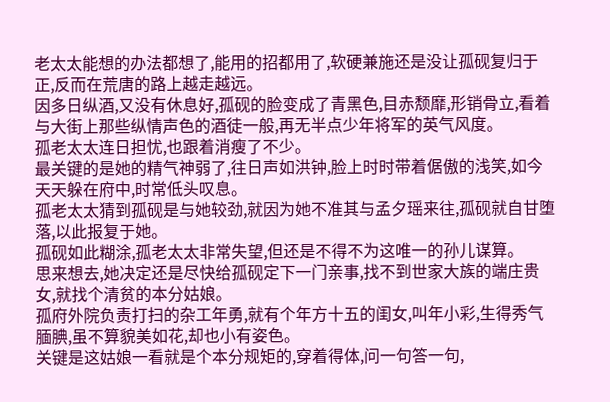老太太能想的办法都想了,能用的招都用了,软硬兼施还是没让孤砚复归于正,反而在荒唐的路上越走越远。
因多日纵酒,又没有休息好,孤砚的脸变成了青黑色,目赤颓靡,形销骨立,看着与大街上那些纵情声色的酒徒一般,再无半点少年将军的英气风度。
孤老太太连日担忧,也跟着消瘦了不少。
最关键的是她的精气神弱了,往日声如洪钟,脸上时时带着倨傲的浅笑,如今天天躲在府中,时常低头叹息。
孤老太太猜到孤砚是与她较劲,就因为她不准其与孟夕瑶来往,孤砚就自甘堕落,以此报复于她。
孤砚如此糊涂,孤老太太非常失望,但还是不得不为这唯一的孙儿谋算。
思来想去,她决定还是尽快给孤砚定下一门亲事,找不到世家大族的端庄贵女,就找个清贫的本分姑娘。
孤府外院负责打扫的杂工年勇,就有个年方十五的闺女,叫年小彩,生得秀气腼腆,虽不算貌美如花,却也小有姿色。
关键是这姑娘一看就是个本分规矩的,穿着得体,问一句答一句,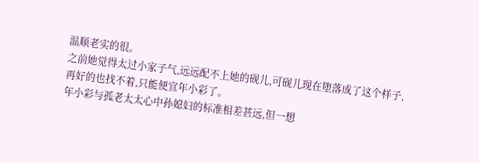温顺老实的很。
之前她觉得太过小家子气,远远配不上她的砚儿,可砚儿现在堕落成了这个样子,再好的也找不着,只能便宜年小彩了。
年小彩与孤老太太心中孙媳妇的标准相差甚远,但一想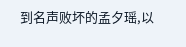到名声败坏的孟夕瑶,以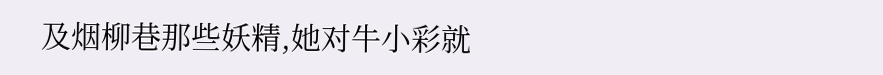及烟柳巷那些妖精,她对牛小彩就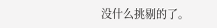没什么挑剔的了。